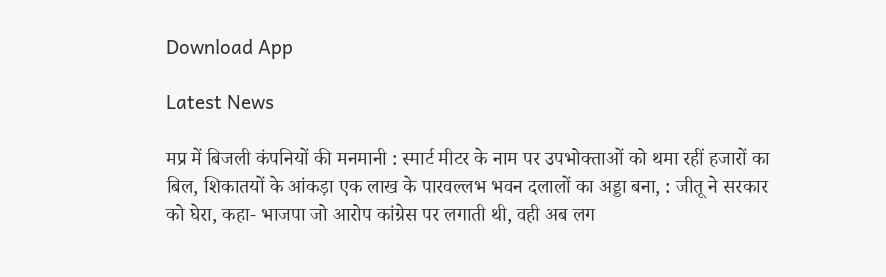Download App

Latest News

मप्र में बिजली कंपनियों की मनमानी : स्मार्ट मीटर के नाम पर उपभोक्ताओं को थमा रहीं हजारों का बिल, शिकातयों के आंकड़ा एक लाख के पारवल्लभ भवन दलालों का अड्डा बना, : जीतू ने सरकार को घेरा, कहा- भाजपा जो आरोप कांग्रेस पर लगाती थी, वही अब लग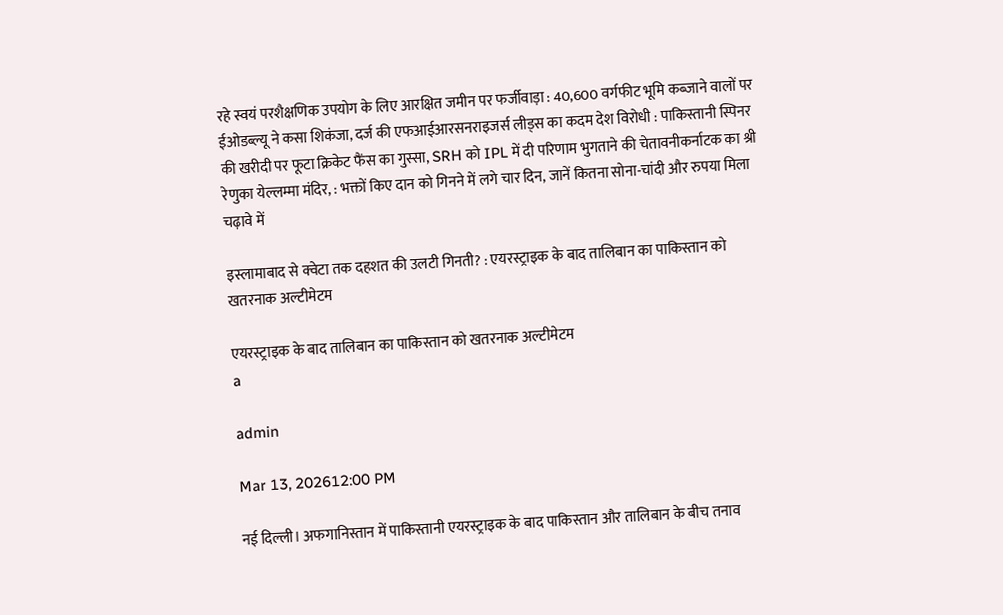रहे स्वयं परशैक्षणिक उपयोग के लिए आरक्षित जमीन पर फर्जीवाड़ा : 40,600 वर्गफीट भूमि कब्जाने वालों पर ईओडब्ल्यू ने कसा शिकंजा, दर्ज की एफआईआरसनराइजर्स लीड्स का कदम देश विरोधी : पाकिस्तानी स्पिनर की खरीदी पर फूटा क्रिकेट फैंस का गुस्सा, SRH को IPL में दी परिणाम भुगताने की चेतावनीकर्नाटक का श्री रेणुका येल्लम्मा मंदिर, : भक्तों किए दान को गिनने में लगे चार दिन, जानें कितना सोना-चांदी और रुपया मिला चढ़ावे में

इस्लामाबाद से क्वेटा तक दहशत की उलटी गिनती? : एयरस्ट्राइक के बाद तालिबान का पाकिस्तान को खतरनाक अल्टीमेटम

एयरस्ट्राइक के बाद तालिबान का पाकिस्तान को खतरनाक अल्टीमेटम
a

admin

Mar 13, 202612:00 PM

नई दिल्ली। अफगानिस्तान में पाकिस्तानी एयरस्ट्राइक के बाद पाकिस्तान और तालिबान के बीच तनाव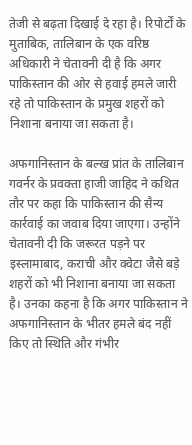तेजी से बढ़ता दिखाई दे रहा है। रिपोर्टों के मुताबिक, तालिबान के एक वरिष्ठ अधिकारी ने चेतावनी दी है कि अगर पाकिस्तान की ओर से हवाई हमले जारी रहे तो पाकिस्तान के प्रमुख शहरों को निशाना बनाया जा सकता है।

अफगानिस्तान के बल्ख प्रांत के तालिबान गवर्नर के प्रवक्ता हाजी जाहिद ने कथित तौर पर कहा कि पाकिस्तान की सैन्य कार्रवाई का जवाब दिया जाएगा। उन्होंने चेतावनी दी कि जरूरत पड़ने पर इस्लामाबाद, कराची और क्वेटा जैसे बड़े शहरों को भी निशाना बनाया जा सकता है। उनका कहना है कि अगर पाकिस्तान ने अफगानिस्तान के भीतर हमले बंद नहीं किए तो स्थिति और गंभीर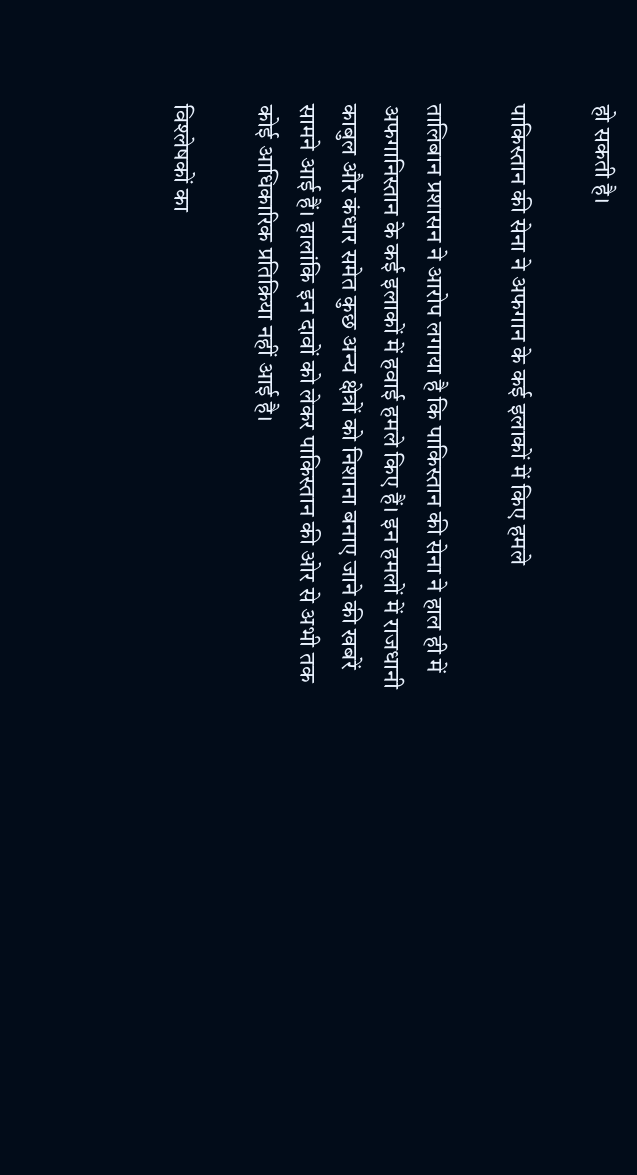हो सकती है।

पाकिस्तान की सेना ने अफगान के कई इलाकों में किए हमले

तालिबान प्रशासन ने आरोप लगाया है कि पाकिस्तान की सेना ने हाल ही में अफगानिस्तान के कई इलाकों में हवाई हमले किए हैं। इन हमलों में राजधानी काबुल और कंधार समेत कुछ अन्य क्षेत्रों को निशाना बनाए जाने की खबरें सामने आई हैं। हालांकि इन दावों को लेकर पाकिस्तान की ओर से अभी तक कोई आधिकारिक प्रतिक्रिया नहीं आई है।

विश्लेषकों का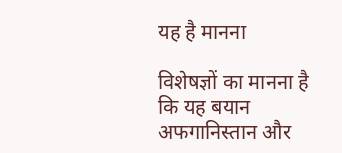यह है मानना

विशेषज्ञों का मानना है कि यह बयान अफगानिस्तान और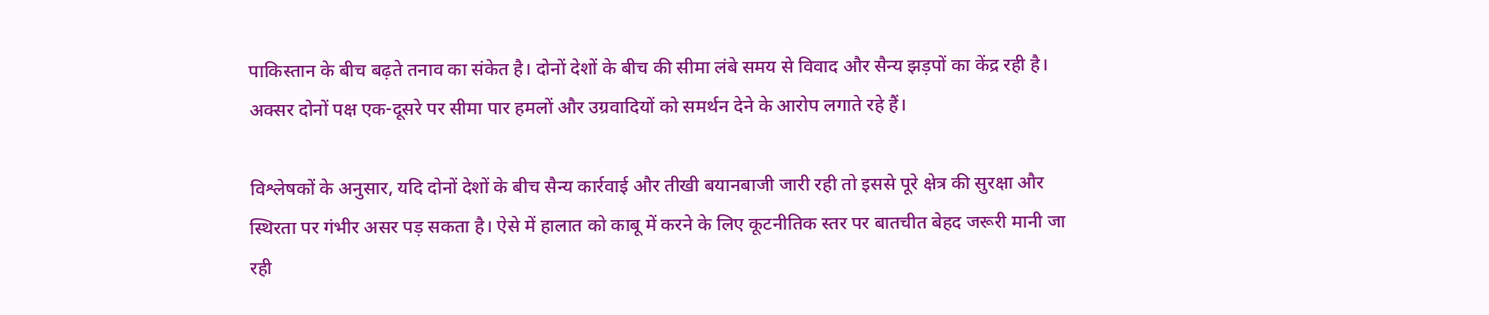पाकिस्तान के बीच बढ़ते तनाव का संकेत है। दोनों देशों के बीच की सीमा लंबे समय से विवाद और सैन्य झड़पों का केंद्र रही है। अक्सर दोनों पक्ष एक-दूसरे पर सीमा पार हमलों और उग्रवादियों को समर्थन देने के आरोप लगाते रहे हैं।

विश्लेषकों के अनुसार, यदि दोनों देशों के बीच सैन्य कार्रवाई और तीखी बयानबाजी जारी रही तो इससे पूरे क्षेत्र की सुरक्षा और स्थिरता पर गंभीर असर पड़ सकता है। ऐसे में हालात को काबू में करने के लिए कूटनीतिक स्तर पर बातचीत बेहद जरूरी मानी जा रही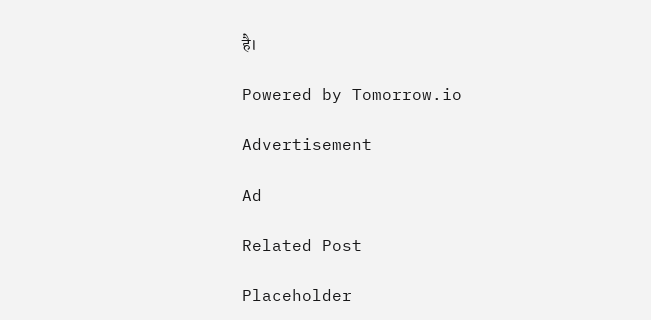है।

Powered by Tomorrow.io

Advertisement

Ad

Related Post

Placeholder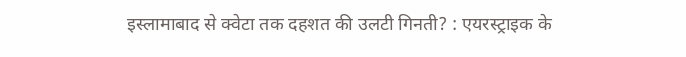इस्लामाबाद से क्वेटा तक दहशत की उलटी गिनती? : एयरस्ट्राइक के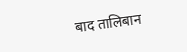बाद तालिबान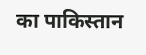का पाकिस्तान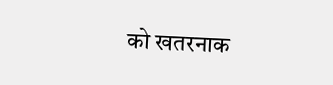को खतरनाक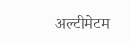अल्टीमेटम